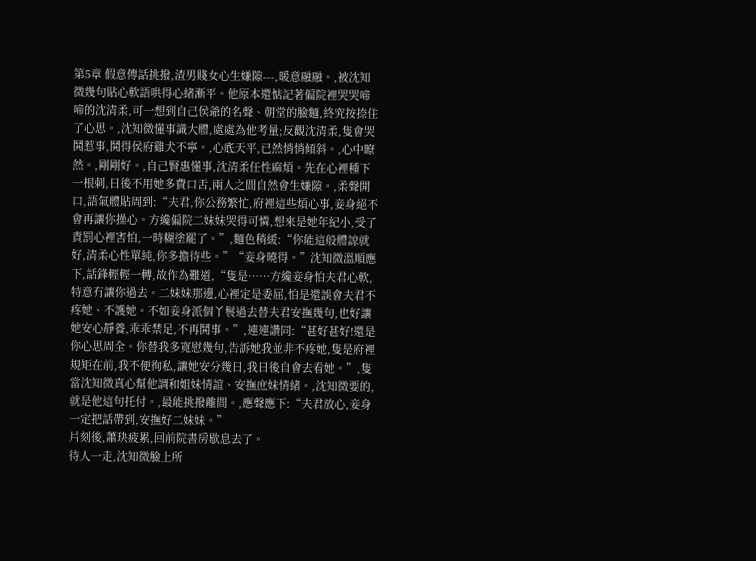第5章 假意傳話挑撥,渣男賤女心生嫌隙---,暖意融融。,被沈知微幾句貼心軟語哄得心緒漸平。他原本還惦記著偏院裡哭哭啼啼的沈清柔,可一想到自己侯爺的名聲、朝堂的臉麵,終究按捺住了心思。,沈知微懂事識大體,處處為他考量;反觀沈清柔,隻會哭鬨惹事,鬨得侯府雞犬不寧。,心底天平,已然悄悄傾斜。,心中瞭然。,剛剛好。,自己賢惠懂事,沈清柔任性麻煩。先在心裡種下一根刺,日後不用她多費口舌,兩人之間自然會生嫌隙。,柔聲開口,語氣體貼周到:“夫君,你公務繁忙,府裡這些煩心事,妾身絕不會再讓你操心。方纔偏院二妹妹哭得可憐,想來是她年紀小,受了責罰心裡害怕,一時糊塗罷了。”,麵色稍緩:“你能這般體諒就好,清柔心性單純,你多擔待些。”“妾身曉得。”沈知微溫順應下,話鋒輕輕一轉,故作為難道,“隻是……方纔妾身怕夫君心軟,特意冇讓你過去。二妹妹那邊,心裡定是委屈,怕是還誤會夫君不疼她、不護她。不如妾身派個丫鬟過去替夫君安撫幾句,也好讓她安心靜養,乖乖禁足,不再鬨事。”,連連讚同:“甚好甚好!還是你心思周全。你替我多寬慰幾句,告訴她我並非不疼她,隻是府裡規矩在前,我不便徇私,讓她安分幾日,我日後自會去看她。”,隻當沈知微真心幫他調和姐妹情誼、安撫庶妹情緒。,沈知微要的,就是他這句托付。,最能挑撥離間。,應聲應下:“夫君放心,妾身一定把話帶到,安撫好二妹妹。”
片刻後,蕭玦疲累,回前院書房歇息去了。
待人一走,沈知微臉上所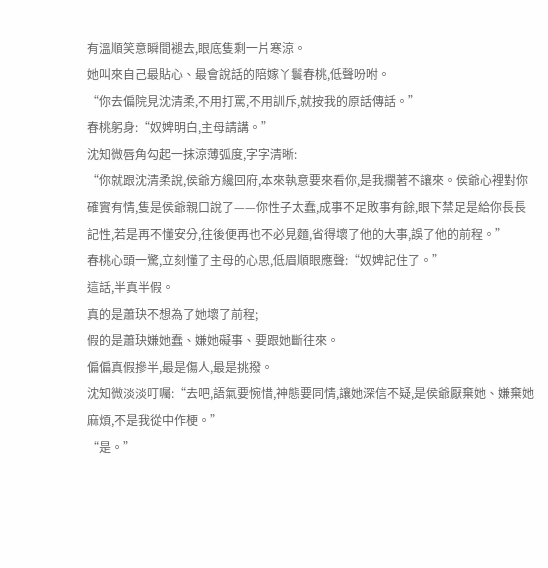有溫順笑意瞬間褪去,眼底隻剩一片寒涼。
她叫來自己最貼心、最會說話的陪嫁丫鬟春桃,低聲吩咐。
“你去偏院見沈清柔,不用打罵,不用訓斥,就按我的原話傳話。”
春桃躬身:“奴婢明白,主母請講。”
沈知微唇角勾起一抹涼薄弧度,字字清晰:
“你就跟沈清柔說,侯爺方纔回府,本來執意要來看你,是我攔著不讓來。侯爺心裡對你確實有情,隻是侯爺親口說了——你性子太蠢,成事不足敗事有餘,眼下禁足是給你長長記性,若是再不懂安分,往後便再也不必見麵,省得壞了他的大事,誤了他的前程。”
春桃心頭一驚,立刻懂了主母的心思,低眉順眼應聲:“奴婢記住了。”
這話,半真半假。
真的是蕭玦不想為了她壞了前程;
假的是蕭玦嫌她蠢、嫌她礙事、要跟她斷往來。
偏偏真假摻半,最是傷人,最是挑撥。
沈知微淡淡叮囑:“去吧,語氣要惋惜,神態要同情,讓她深信不疑,是侯爺厭棄她、嫌棄她麻煩,不是我從中作梗。”
“是。”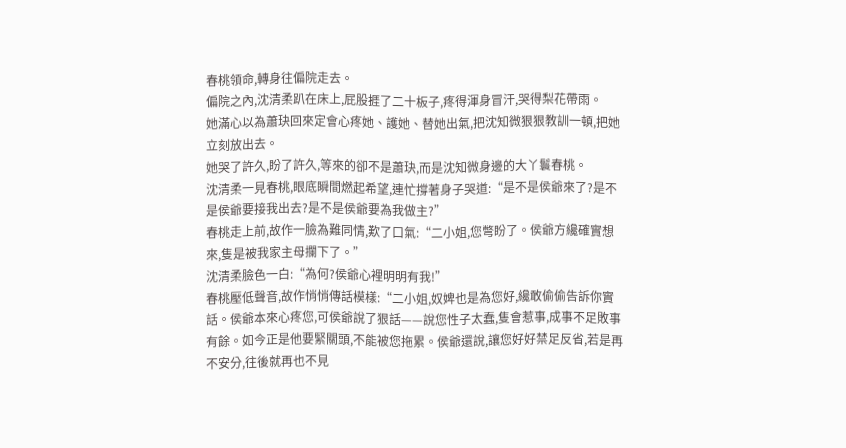春桃領命,轉身往偏院走去。
偏院之內,沈清柔趴在床上,屁股捱了二十板子,疼得渾身冒汗,哭得梨花帶雨。
她滿心以為蕭玦回來定會心疼她、護她、替她出氣,把沈知微狠狠教訓一頓,把她立刻放出去。
她哭了許久,盼了許久,等來的卻不是蕭玦,而是沈知微身邊的大丫鬟春桃。
沈清柔一見春桃,眼底瞬間燃起希望,連忙撐著身子哭道:“是不是侯爺來了?是不是侯爺要接我出去?是不是侯爺要為我做主?”
春桃走上前,故作一臉為難同情,歎了口氣:“二小姐,您彆盼了。侯爺方纔確實想來,隻是被我家主母攔下了。”
沈清柔臉色一白:“為何?侯爺心裡明明有我!”
春桃壓低聲音,故作悄悄傳話模樣:“二小姐,奴婢也是為您好,纔敢偷偷告訴你實話。侯爺本來心疼您,可侯爺說了狠話——說您性子太蠢,隻會惹事,成事不足敗事有餘。如今正是他要緊關頭,不能被您拖累。侯爺還說,讓您好好禁足反省,若是再不安分,往後就再也不見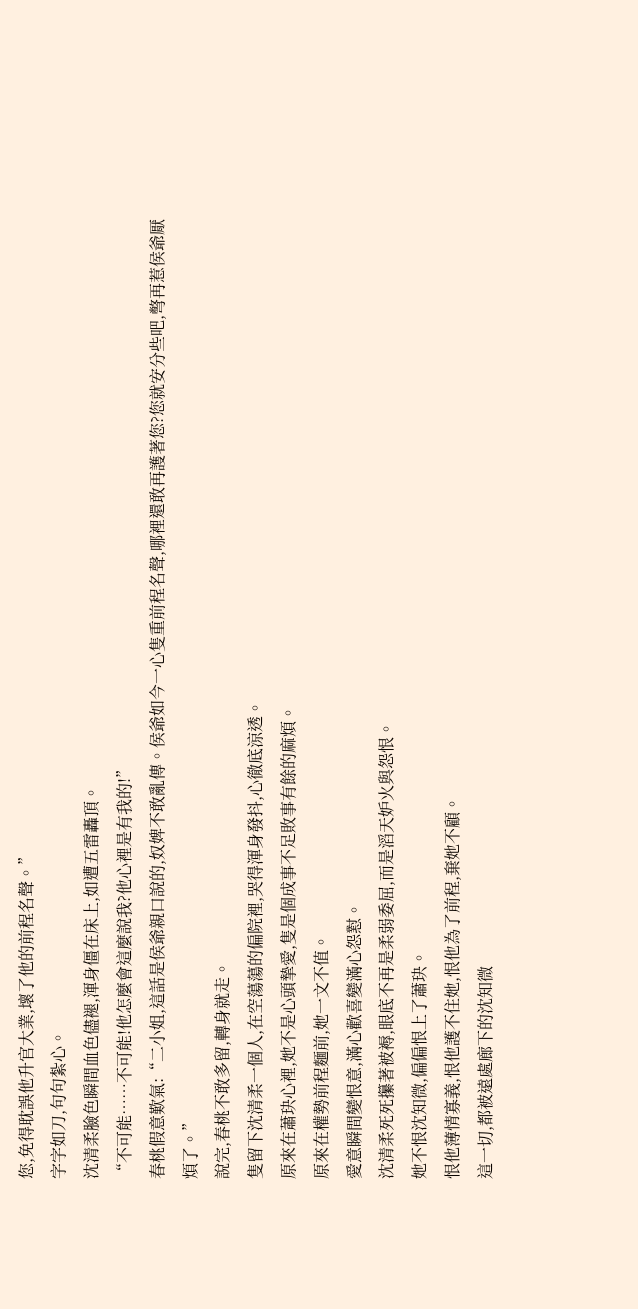您,免得耽誤他升官大業,壞了他的前程名聲。”
字字如刀,句句紮心。
沈清柔臉色瞬間血色儘褪,渾身僵在床上,如遭五雷轟頂。
“不可能……不可能!他怎麼會這麼說我?他心裡是有我的!”
春桃假意歎氣:“二小姐,這話是侯爺親口說的,奴婢不敢亂傳。侯爺如今一心隻重前程名聲,哪裡還敢再護著您?您就安分些吧,彆再惹侯爺厭煩了。”
說完,春桃不敢多留,轉身就走。
隻留下沈清柔一個人,在空蕩蕩的偏院裡,哭得渾身發抖,心徹底涼透。
原來在蕭玦心裡,她不是心頭摯愛,隻是個成事不足敗事有餘的麻煩。
原來在權勢前程麵前,她一文不值。
愛意瞬間變恨意,滿心歡喜變滿心怨懟。
沈清柔死死攥著被褥,眼底不再是柔弱委屈,而是滔天妒火與怨恨。
她不恨沈知微,偏偏恨上了蕭玦。
恨他薄情寡義,恨他護不住她,恨他為了前程,棄她不顧。
這一切,都被遠處廊下的沈知微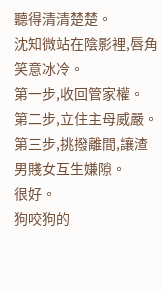聽得清清楚楚。
沈知微站在陰影裡,唇角笑意冰冷。
第一步,收回管家權。
第二步,立住主母威嚴。
第三步,挑撥離間,讓渣男賤女互生嫌隙。
很好。
狗咬狗的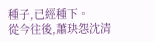種子,已經種下。
從今往後,蕭玦怨沈清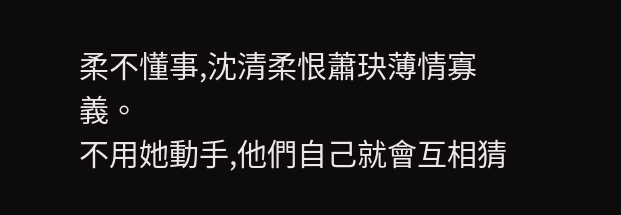柔不懂事,沈清柔恨蕭玦薄情寡義。
不用她動手,他們自己就會互相猜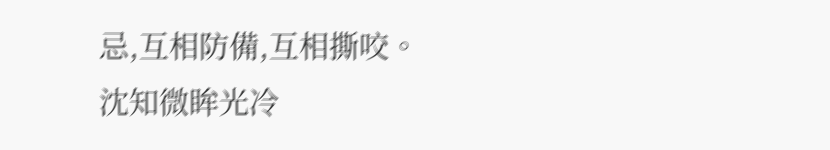忌,互相防備,互相撕咬。
沈知微眸光冷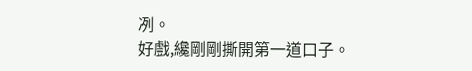冽。
好戲,纔剛剛撕開第一道口子。